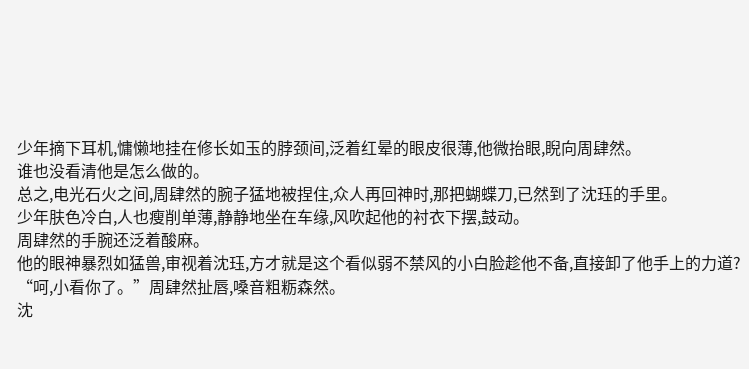少年摘下耳机,慵懒地挂在修长如玉的脖颈间,泛着红晕的眼皮很薄,他微抬眼,睨向周肆然。
谁也没看清他是怎么做的。
总之,电光石火之间,周肆然的腕子猛地被捏住,众人再回神时,那把蝴蝶刀,已然到了沈珏的手里。
少年肤色冷白,人也瘦削单薄,静静地坐在车缘,风吹起他的衬衣下摆,鼓动。
周肆然的手腕还泛着酸麻。
他的眼神暴烈如猛兽,审视着沈珏,方才就是这个看似弱不禁风的小白脸趁他不备,直接卸了他手上的力道?
“呵,小看你了。”周肆然扯唇,嗓音粗粝森然。
沈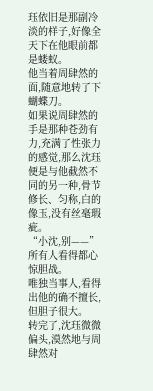珏依旧是那副冷淡的样子,好像全天下在他眼前都是蝼蚁。
他当着周肆然的面,随意地转了下蝴蝶刀。
如果说周肆然的手是那种苍劲有力,充满了性张力的感觉,那么沈珏便是与他截然不同的另一种,骨节修长、匀称,白的像玉,没有丝毫瑕疵。
“小沈,别——”
所有人看得都心惊胆战。
唯独当事人,看得出他的确不擅长,但胆子很大。
转完了,沈珏微微偏头,漠然地与周肆然对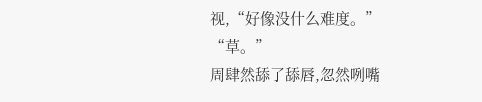视,“好像没什么难度。”
“草。”
周肆然舔了舔唇,忽然咧嘴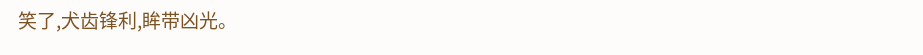笑了,犬齿锋利,眸带凶光。